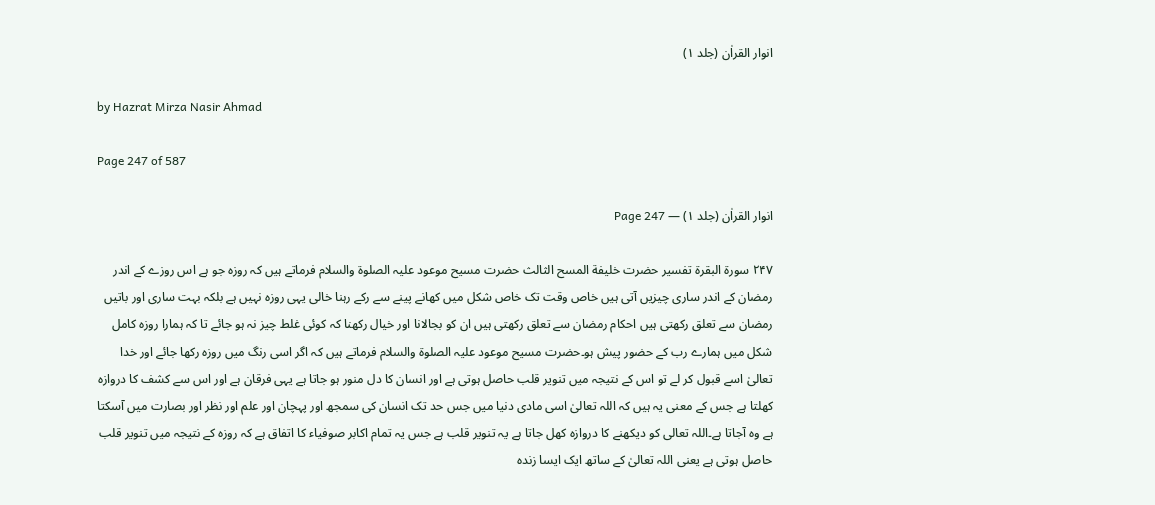انوار القراٰن (جلد ۱)

by Hazrat Mirza Nasir Ahmad

Page 247 of 587

انوار القراٰن (جلد ۱) — Page 247

۲۴۷ سورة البقرة تفسیر حضرت خلیفة المسح الثالث حضرت مسیح موعود علیہ الصلوۃ والسلام فرماتے ہیں کہ روزہ جو ہے اس روزے کے اندر رمضان کے اندر ساری چیزیں آتی ہیں خاص وقت تک خاص شکل میں کھانے پینے سے رکے رہنا خالی یہی روزہ نہیں ہے بلکہ بہت ساری اور باتیں رمضان سے تعلق رکھتی ہیں احکام رمضان سے تعلق رکھتی ہیں ان کو بجالانا اور خیال رکھنا کہ کوئی غلط چیز نہ ہو جائے تا کہ ہمارا روزہ کامل شکل میں ہمارے رب کے حضور پیش ہو۔حضرت مسیح موعود علیہ الصلوۃ والسلام فرماتے ہیں کہ اگر اسی رنگ میں روزہ رکھا جائے اور خدا تعالیٰ اسے قبول کر لے تو اس کے نتیجہ میں تنویر قلب حاصل ہوتی ہے اور انسان کا دل منور ہو جاتا ہے یہی فرقان ہے اور اس سے کشف کا دروازہ کھلتا ہے جس کے معنی یہ ہیں کہ اللہ تعالیٰ اسی مادی دنیا میں جس حد تک انسان کی سمجھ اور پہچان اور علم اور نظر اور بصارت میں آسکتا ہے وہ آجاتا ہے۔اللہ تعالی کو دیکھنے کا دروازہ کھل جاتا ہے یہ تنویر قلب ہے جس یہ تمام اکابر صوفیاء کا اتفاق ہے کہ روزہ کے نتیجہ میں تنویر قلب حاصل ہوتی ہے یعنی اللہ تعالیٰ کے ساتھ ایک ایسا زندہ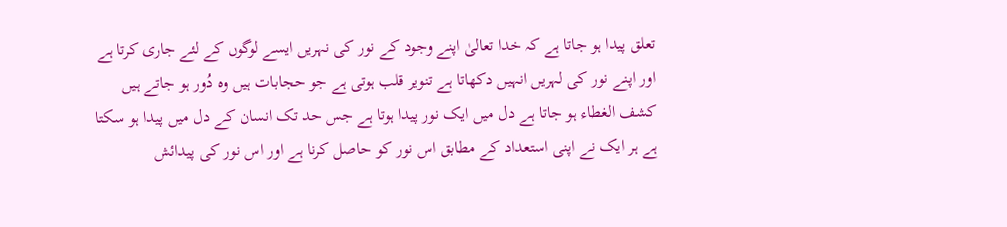تعلق پیدا ہو جاتا ہے کہ خدا تعالیٰ اپنے وجود کے نور کی نہریں ایسے لوگوں کے لئے جاری کرتا ہے اور اپنے نور کی لہریں انہیں دکھاتا ہے تنویر قلب ہوتی ہے جو حجابات ہیں وہ دُور ہو جاتے ہیں کشف الغطاء ہو جاتا ہے دل میں ایک نور پیدا ہوتا ہے جس حد تک انسان کے دل میں پیدا ہو سکتا ہے ہر ایک نے اپنی استعداد کے مطابق اس نور کو حاصل کرنا ہے اور اس نور کی پیدائش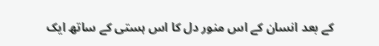کے بعد انسان کے اس منور دل کا اس ہستی کے ساتھ ایک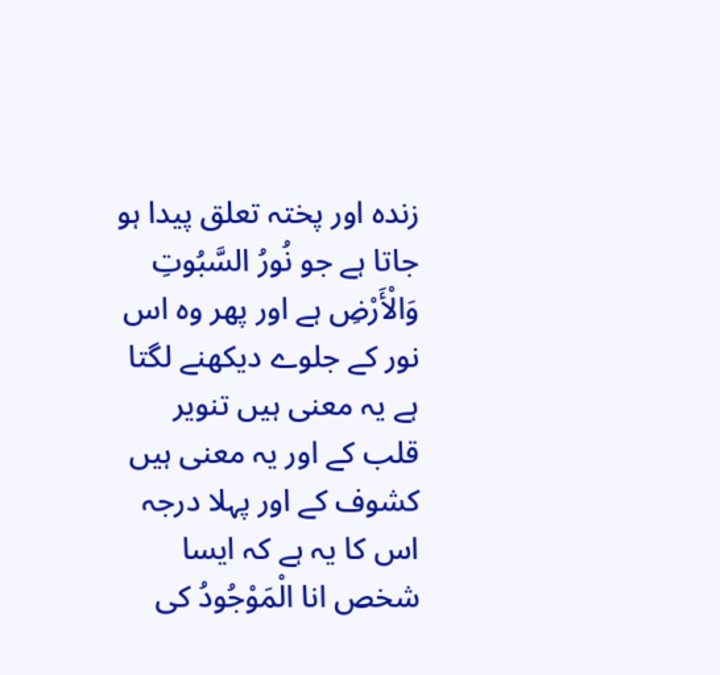زندہ اور پختہ تعلق پیدا ہو جاتا ہے جو نُورُ السَّبُوتِ وَالْأَرْضِ ہے اور پھر وہ اس نور کے جلوے دیکھنے لگتا ہے یہ معنی ہیں تنویر قلب کے اور یہ معنی ہیں کشوف کے اور پہلا درجہ اس کا یہ ہے کہ ایسا شخص انا الْمَوْجُودُ کی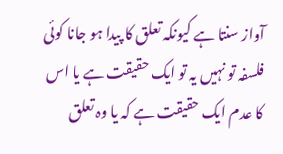آواز سنتا ہے کیونکہ تعلق کا پیدا ہو جانا کوئی فلسفہ تو نہیں یہ تو ایک حقیقت ہے یا اس کا عدم ایک حقیقت ہے کہ یا وہ تعلق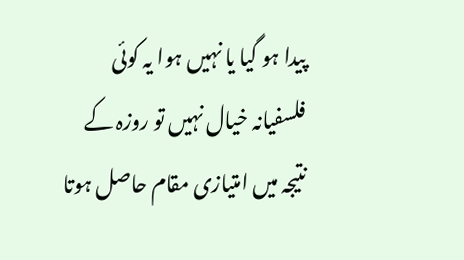پیدا ہو گیا یا نہیں ہوا یہ کوئی فلسفیانہ خیال نہیں تو روزہ کے نتیجہ میں امتیازی مقام حاصل ہوتا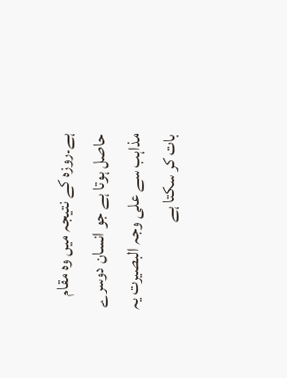ہے۔روزہ کے نتیجہ میں وہ مقام حاصل ہوتا ہے جو انسان دوسرے مذاہب سے علی وجہ البصیرت یہ بات کر سکتا ہے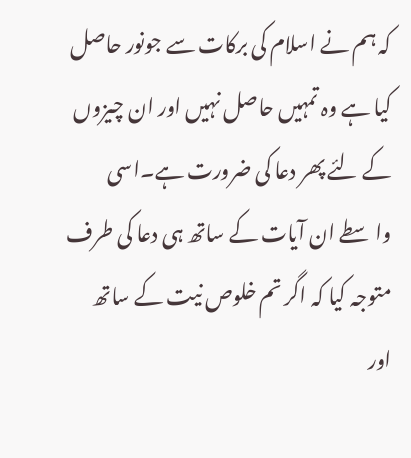کہ ہم نے اسلام کی برکات سے جونور حاصل کیا ہے وہ تمہیں حاصل نہیں اور ان چیزوں کے لئے پھر دعا کی ضرورت ہے۔اسی واسطے ان آیات کے ساتھ ہی دعا کی طرف متوجہ کیا کہ اگر تم خلوص نیت کے ساتھ اور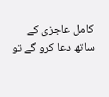کامل عاجزی کے ساتھ دعا کرو گے تو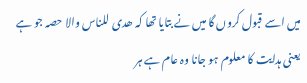میں اسے قبول کروں گا میں نے بتایا تھا کہ ھدی للناس والا حصہ جو ہے یعنی ہدایت کا معلوم ہو جانا وہ عام ہے ہر